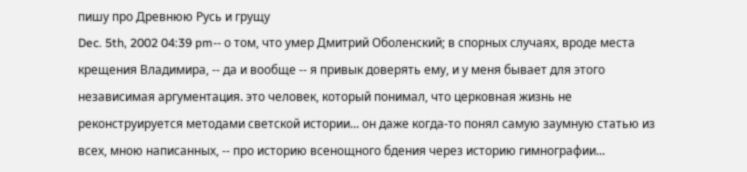пишу про Древнюю Русь и грущу
Dec. 5th, 2002 04:39 pm-- о том, что умер Дмитрий Оболенский; в спорных случаях, вроде места крещения Владимира, -- да и вообще -- я привык доверять ему, и у меня бывает для этого независимая аргументация. это человек, который понимал, что церковная жизнь не реконструируется методами светской истории... он даже когда-то понял самую заумную статью из всех, мною написанных, -- про историю всенощного бдения через историю гимнографии...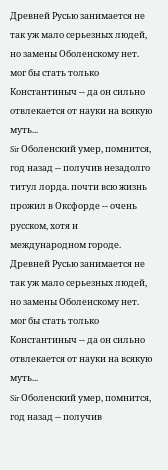Древней Русью занимается не так уж мало серьезных людей, но замены Оболенскому нет. мог бы стать только Константиныч -- да он сильно отвлекается от науки на всякую муть...
Sir Оболенский умер, помнится, год назад -- получив незадолго титул лорда. почти всю жизнь прожил в Оксфорде -- очень русском, хотя и международном городе.
Древней Русью занимается не так уж мало серьезных людей, но замены Оболенскому нет. мог бы стать только Константиныч -- да он сильно отвлекается от науки на всякую муть...
Sir Оболенский умер, помнится, год назад -- получив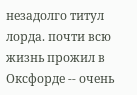незадолго титул лорда. почти всю жизнь прожил в Оксфорде -- очень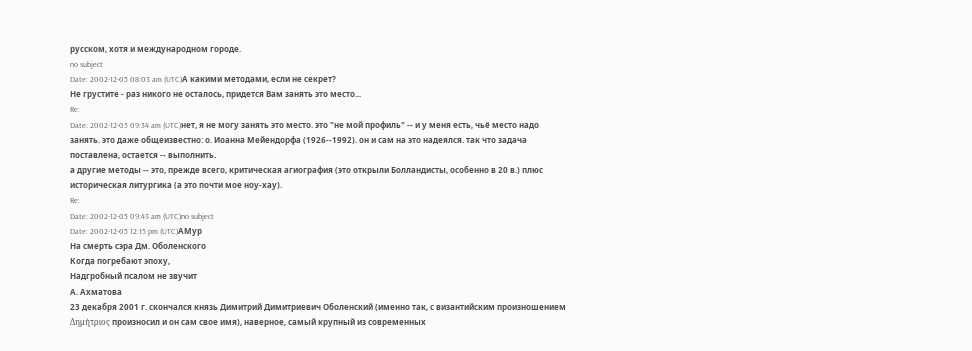русском, хотя и международном городе.
no subject
Date: 2002-12-05 08:03 am (UTC)А какими методами, если не секрет?
Не грустите - раз никого не осталось, придется Вам занять это место...
Re:
Date: 2002-12-05 09:34 am (UTC)нет, я не могу занять это место. это "не мой профиль" -- и у меня есть, чьё место надо занять. это даже общеизвестно: о. Иоанна Мейендорфа (1926--1992). он и сам на это надеялся. так что задача поставлена, остается -- выполнить.
а другие методы -- это, прежде всего, критическая агиография (это открыли Болландисты, особенно в 20 в.) плюс историческая литургика (а это почти мое ноу-хау).
Re:
Date: 2002-12-05 09:43 am (UTC)no subject
Date: 2002-12-05 12:15 pm (UTC)АМур
На смерть сэра Дм. Оболенского
Когда погребают эпоху,
Надгробный псалом не звучит
А. Ахматова
23 декабря 2001 г. скончался князь Димитрий Димитриевич Оболенский (именно так, с византийским произношением Δημήτριος произносил и он сам свое имя), наверное, самый крупный из современных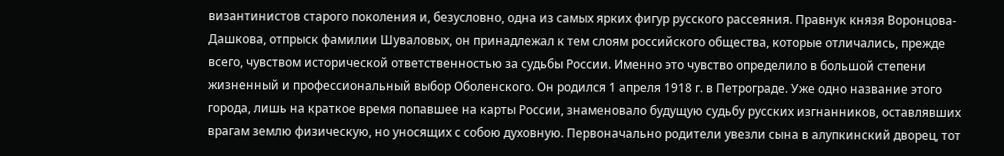византинистов старого поколения и, безусловно, одна из самых ярких фигур русского рассеяния. Правнук князя Воронцова-Дашкова, отпрыск фамилии Шуваловых, он принадлежал к тем слоям российского общества, которые отличались, прежде всего, чувством исторической ответственностью за судьбы России. Именно это чувство определило в большой степени жизненный и профессиональный выбор Оболенского. Он родился 1 апреля 1918 г. в Петрограде. Уже одно название этого города, лишь на краткое время попавшее на карты России, знаменовало будущую судьбу русских изгнанников, оставлявших врагам землю физическую, но уносящих с собою духовную. Первоначально родители увезли сына в алупкинский дворец, тот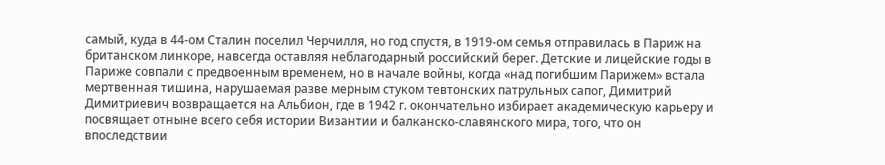самый, куда в 44-ом Сталин поселил Черчилля, но год спустя, в 1919-ом семья отправилась в Париж на британском линкоре, навсегда оставляя неблагодарный российский берег. Детские и лицейские годы в Париже совпали с предвоенным временем, но в начале войны, когда «над погибшим Парижем» встала мертвенная тишина, нарушаемая разве мерным стуком тевтонских патрульных сапог, Димитрий Димитриевич возвращается на Альбион, где в 1942 г. окончательно избирает академическую карьеру и посвящает отныне всего себя истории Византии и балканско-славянского мира, того, что он впоследствии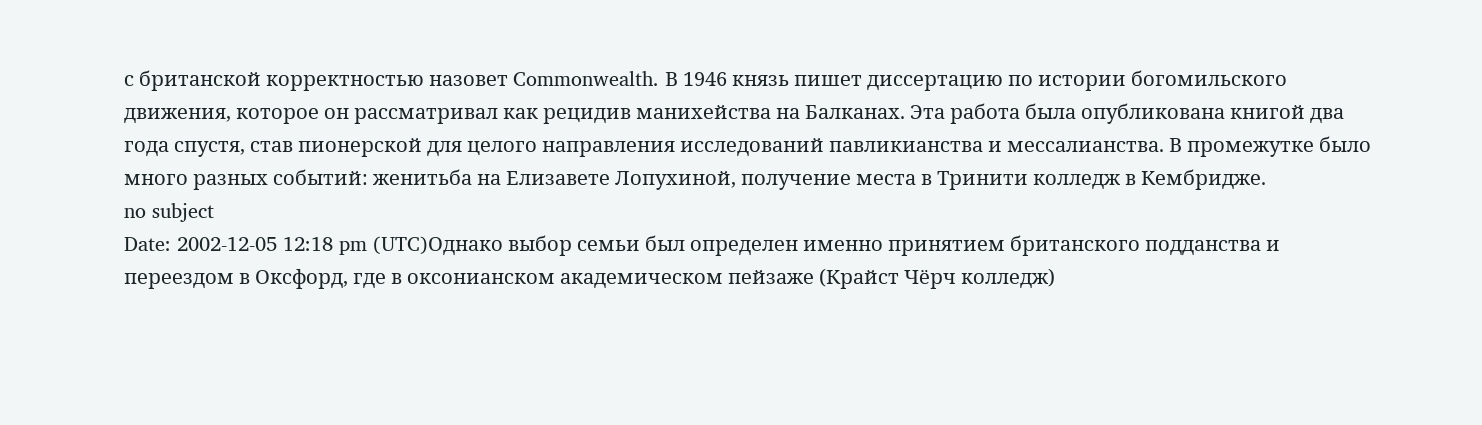с британской корректностью назовет Commonwealth. В 1946 князь пишет диссертацию по истории богомильского движения, которое он рассматривал как рецидив манихейства на Балканах. Эта работа была опубликована книгой два года спустя, став пионерской для целого направления исследований павликианства и мессалианства. В промежутке было много разных событий: женитьба на Елизавете Лопухиной, получение места в Тринити колледж в Кембридже.
no subject
Date: 2002-12-05 12:18 pm (UTC)Однако выбор семьи был определен именно принятием британского подданства и переездом в Оксфорд, где в оксонианском академическом пейзаже (Крайст Чёрч колледж)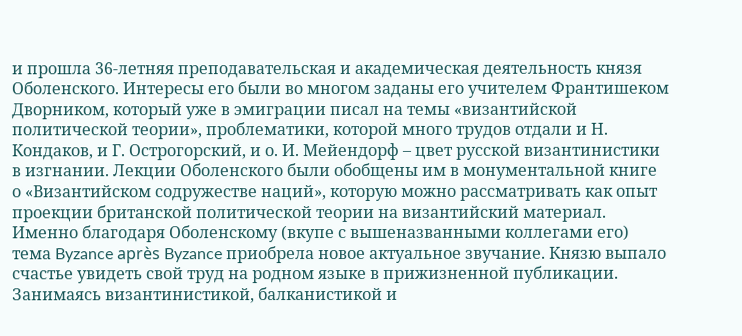и прошла 36-летняя преподавательская и академическая деятельность князя Оболенского. Интересы его были во многом заданы его учителем Франтишеком Дворником, который уже в эмиграции писал на темы «византийской политической теории», проблематики, которой много трудов отдали и Н. Кондаков, и Г. Острогорский, и о. И. Мейендорф – цвет русской византинистики в изгнании. Лекции Оболенского были обобщены им в монументальной книге о «Византийском содружестве наций», которую можно рассматривать как опыт проекции британской политической теории на византийский материал. Именно благодаря Оболенскому (вкупе с вышеназванными коллегами его) тема Byzance après Byzance приобрела новое актуальное звучание. Князю выпало счастье увидеть свой труд на родном языке в прижизненной публикации. Занимаясь византинистикой, балканистикой и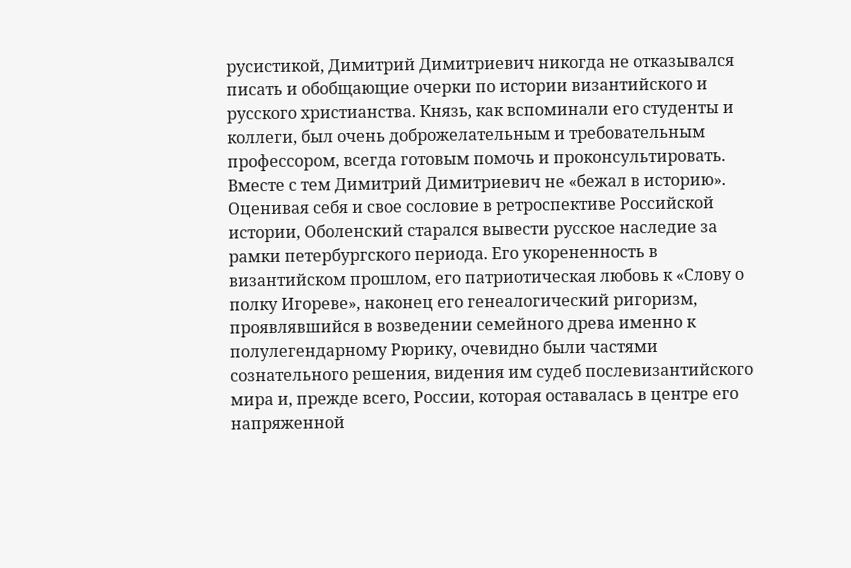русистикой, Димитрий Димитриевич никогда не отказывался писать и обобщающие очерки по истории византийского и русского христианства. Князь, как вспоминали его студенты и коллеги, был очень доброжелательным и требовательным профессором, всегда готовым помочь и проконсультировать.
Вместе с тем Димитрий Димитриевич не «бежал в историю». Оценивая себя и свое сословие в ретроспективе Российской истории, Оболенский старался вывести русское наследие за рамки петербургского периода. Его укорененность в византийском прошлом, его патриотическая любовь к «Слову о полку Игореве», наконец его генеалогический ригоризм, проявлявшийся в возведении семейного древа именно к полулегендарному Рюрику, очевидно были частями сознательного решения, видения им судеб послевизантийского мира и, прежде всего, России, которая оставалась в центре его напряженной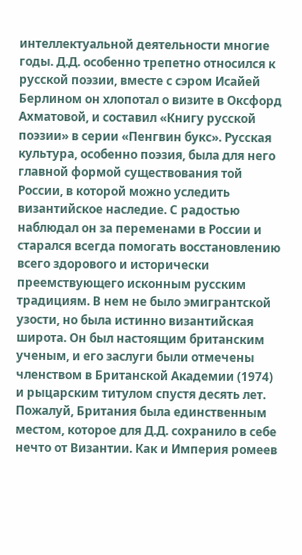интеллектуальной деятельности многие годы. Д.Д. особенно трепетно относился к русской поэзии, вместе с сэром Исайей Берлином он хлопотал о визите в Оксфорд Ахматовой, и составил «Книгу русской поэзии» в серии «Пенгвин букс». Русская культура, особенно поэзия, была для него главной формой существования той России, в которой можно уследить византийское наследие. С радостью наблюдал он за переменами в России и старался всегда помогать восстановлению всего здорового и исторически преемствующего исконным русским традициям. В нем не было эмигрантской узости, но была истинно византийская широта. Он был настоящим британским ученым, и его заслуги были отмечены членством в Британской Академии (1974) и рыцарским титулом спустя десять лет. Пожалуй, Британия была единственным местом, которое для Д.Д. сохранило в себе нечто от Византии. Как и Империя ромеев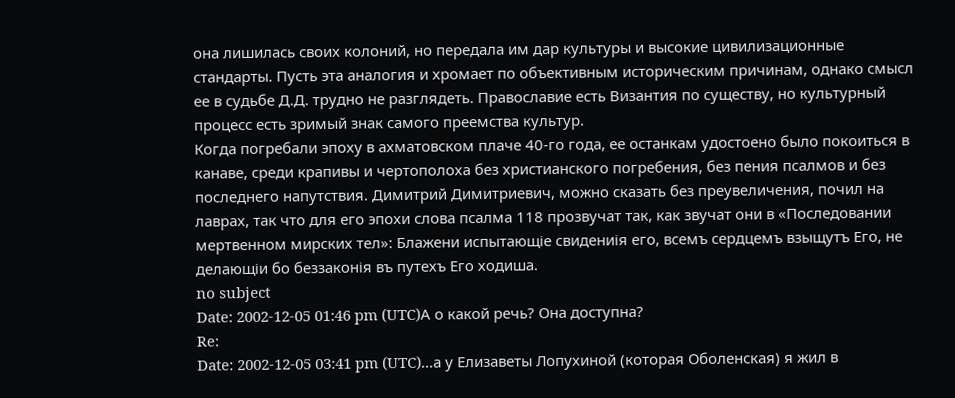она лишилась своих колоний, но передала им дар культуры и высокие цивилизационные стандарты. Пусть эта аналогия и хромает по объективным историческим причинам, однако смысл ее в судьбе Д.Д. трудно не разглядеть. Православие есть Византия по существу, но культурный процесс есть зримый знак самого преемства культур.
Когда погребали эпоху в ахматовском плаче 40-го года, ее останкам удостоено было покоиться в канаве, среди крапивы и чертополоха без христианского погребения, без пения псалмов и без последнего напутствия. Димитрий Димитриевич, можно сказать без преувеличения, почил на лаврах, так что для его эпохи слова псалма 118 прозвучат так, как звучат они в «Последовании мертвенном мирских тел»: Блажени испытающіе свидениія его, всемъ сердцемъ взыщутъ Его, не делающіи бо беззаконія въ путехъ Его ходиша.
no subject
Date: 2002-12-05 01:46 pm (UTC)А о какой речь? Она доступна?
Re:
Date: 2002-12-05 03:41 pm (UTC)...а у Елизаветы Лопухиной (которая Оболенская) я жил в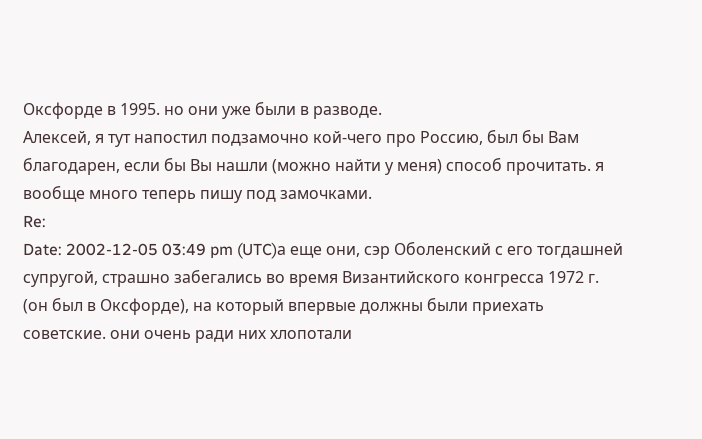Оксфорде в 1995. но они уже были в разводе.
Алексей, я тут напостил подзамочно кой-чего про Россию, был бы Вам благодарен, если бы Вы нашли (можно найти у меня) способ прочитать. я вообще много теперь пишу под замочками.
Re:
Date: 2002-12-05 03:49 pm (UTC)а еще они, сэр Оболенский с его тогдашней супругой, страшно забегались во время Византийского конгресса 1972 г. (он был в Оксфорде), на который впервые должны были приехать советские. они очень ради них хлопотали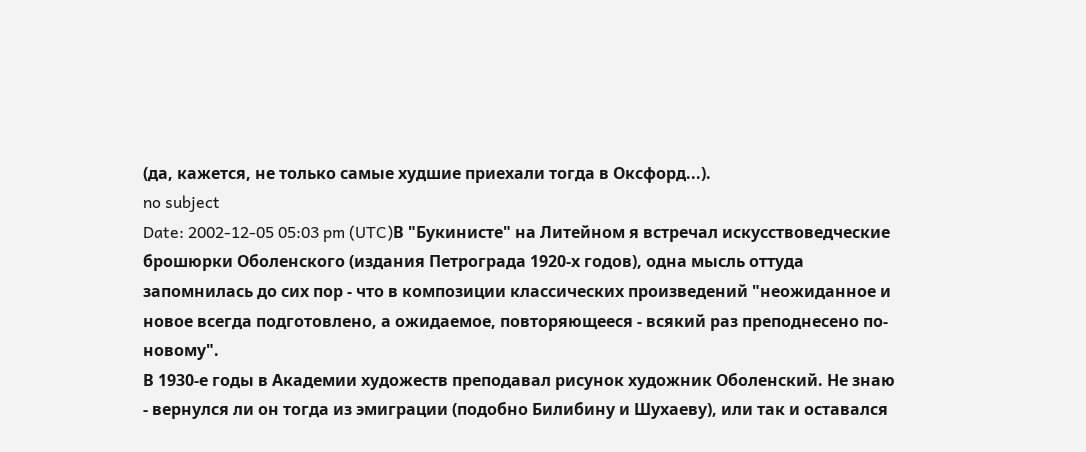(да, кажется, не только самые худшие приехали тогда в Оксфорд...).
no subject
Date: 2002-12-05 05:03 pm (UTC)В "Букинисте" на Литейном я встречал искусствоведческие брошюрки Оболенского (издания Петрограда 1920-х годов), одна мысль оттуда запомнилась до сих пор - что в композиции классических произведений "неожиданное и новое всегда подготовлено, а ожидаемое, повторяющееся - всякий раз преподнесено по-новому".
В 1930-е годы в Академии художеств преподавал рисунок художник Оболенский. Не знаю - вернулся ли он тогда из эмиграции (подобно Билибину и Шухаеву), или так и оставался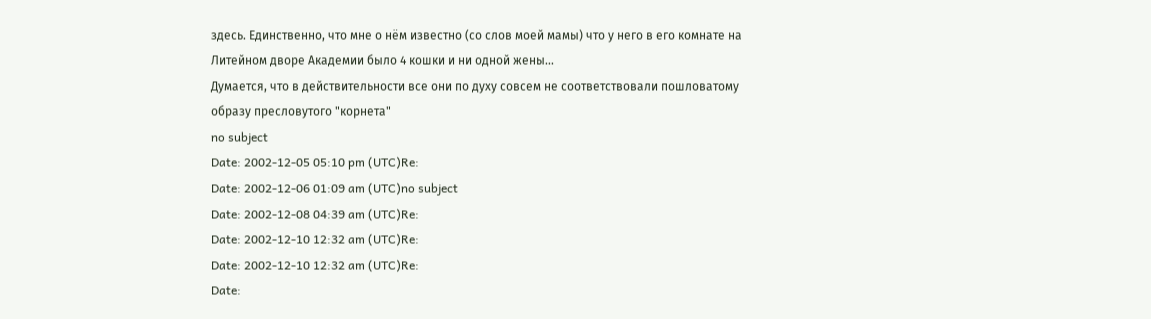здесь. Единственно, что мне о нём известно (со слов моей мамы) что у него в его комнате на Литейном дворе Академии было 4 кошки и ни одной жены...
Думается, что в действительности все они по духу совсем не соответствовали пошловатому образу пресловутого "корнета"
no subject
Date: 2002-12-05 05:10 pm (UTC)Re:
Date: 2002-12-06 01:09 am (UTC)no subject
Date: 2002-12-08 04:39 am (UTC)Re:
Date: 2002-12-10 12:32 am (UTC)Re:
Date: 2002-12-10 12:32 am (UTC)Re:
Date: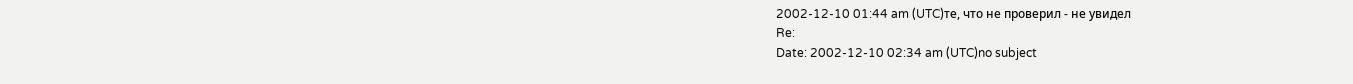2002-12-10 01:44 am (UTC)те, что не проверил - не увидел
Re:
Date: 2002-12-10 02:34 am (UTC)no subject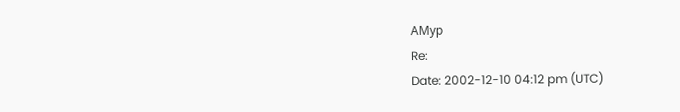АМур
Re:
Date: 2002-12-10 04:12 pm (UTC)